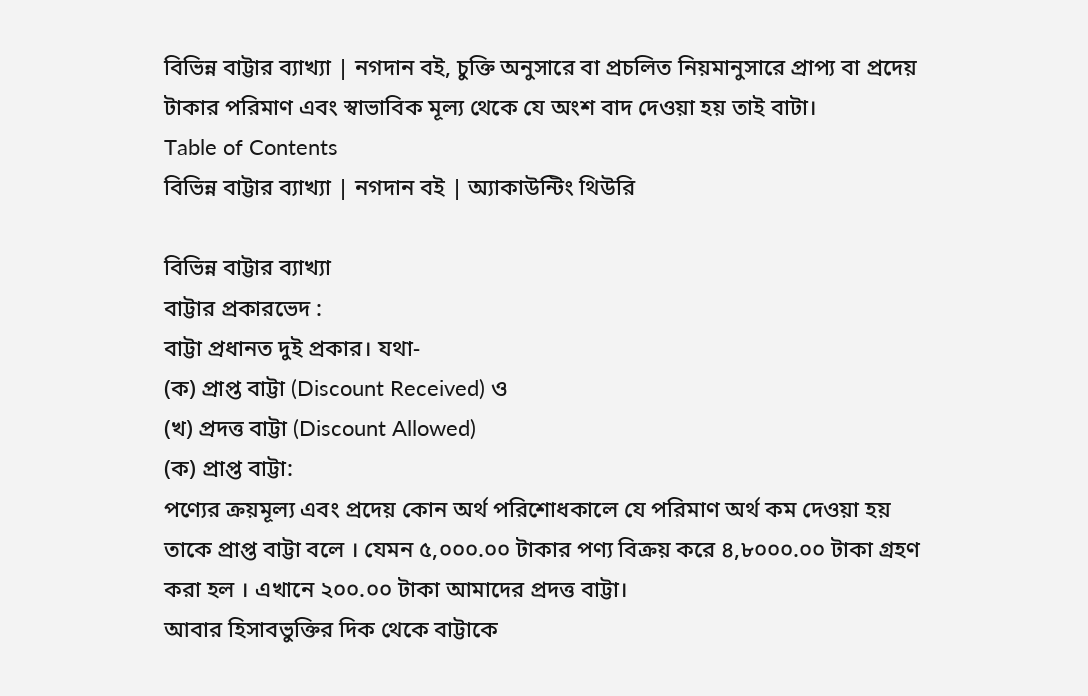বিভিন্ন বাট্টার ব্যাখ্যা | নগদান বই, চুক্তি অনুসারে বা প্রচলিত নিয়মানুসারে প্রাপ্য বা প্রদেয় টাকার পরিমাণ এবং স্বাভাবিক মূল্য থেকে যে অংশ বাদ দেওয়া হয় তাই বাটা।
Table of Contents
বিভিন্ন বাট্টার ব্যাখ্যা | নগদান বই | অ্যাকাউন্টিং থিউরি

বিভিন্ন বাট্টার ব্যাখ্যা
বাট্টার প্রকারভেদ :
বাট্টা প্রধানত দুই প্রকার। যথা-
(ক) প্রাপ্ত বাট্টা (Discount Received) ও
(খ) প্রদত্ত বাট্টা (Discount Allowed)
(ক) প্রাপ্ত বাট্টা:
পণ্যের ক্রয়মূল্য এবং প্রদেয় কোন অর্থ পরিশোধকালে যে পরিমাণ অর্থ কম দেওয়া হয় তাকে প্রাপ্ত বাট্টা বলে । যেমন ৫,০০০.০০ টাকার পণ্য বিক্রয় করে ৪,৮০০০.০০ টাকা গ্রহণ করা হল । এখানে ২০০.০০ টাকা আমাদের প্রদত্ত বাট্টা।
আবার হিসাবভুক্তির দিক থেকে বাট্টাকে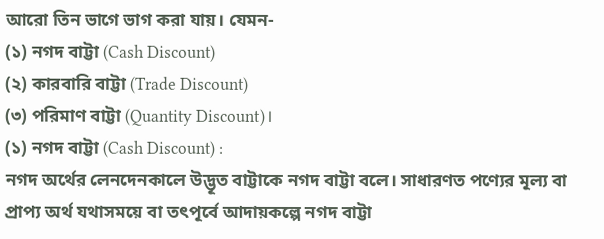আরো তিন ভাগে ভাগ করা যায়। যেমন-
(১) নগদ বাট্টা (Cash Discount)
(২) কারবারি বাট্টা (Trade Discount)
(৩) পরিমাণ বাট্টা (Quantity Discount)।
(১) নগদ বাট্টা (Cash Discount) :
নগদ অর্থের লেনদেনকালে উদ্ভূত বাট্টাকে নগদ বাট্টা বলে। সাধারণত পণ্যের মূল্য বা প্রাপ্য অর্থ যথাসময়ে বা তৎপূর্বে আদায়কল্পে নগদ বাট্টা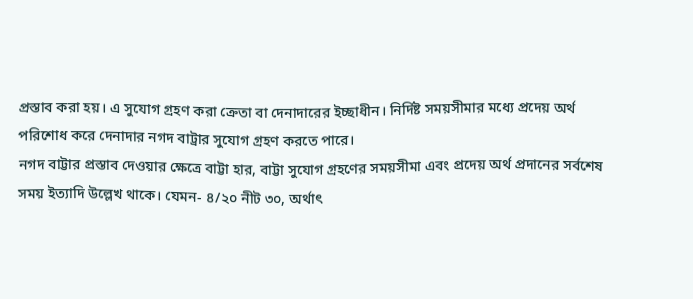প্রস্তাব করা হয়। এ সুযোগ গ্রহণ করা ক্রেতা বা দেনাদারের ইচ্ছাধীন। নির্দিষ্ট সময়সীমার মধ্যে প্রদেয় অর্থ পরিশোধ করে দেনাদার নগদ বাট্রার সুযোগ গ্রহণ করতে পারে।
নগদ বাট্টার প্রস্তাব দেওয়ার ক্ষেত্রে বাট্টা হার, বাট্টা সুযোগ গ্রহণের সময়সীমা এবং প্রদেয় অর্থ প্রদানের সর্বশেষ সময় ইত্যাদি উল্লেখ থাকে। যেমন- ৪/২০ নীট ৩০, অর্থাৎ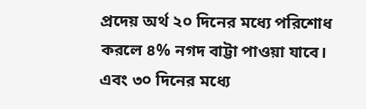প্রদেয় অর্থ ২০ দিনের মধ্যে পরিশোধ করলে ৪% নগদ বাট্টা পাওয়া যাবে। এবং ৩০ দিনের মধ্যে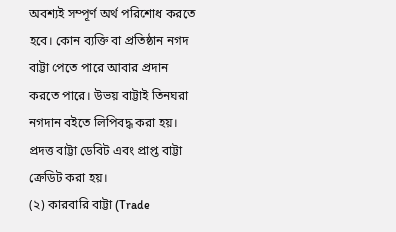অবশ্যই সম্পূর্ণ অর্থ পরিশোধ করতে হবে। কোন ব্যক্তি বা প্রতিষ্ঠান নগদ বাট্টা পেতে পারে আবার প্রদান করতে পারে। উভয় বাট্টাই তিনঘরা নগদান বইতে লিপিবদ্ধ করা হয়। প্রদত্ত বাট্টা ডেবিট এবং প্রাপ্ত বাট্টা ক্রেডিট করা হয়।
(২) কারবারি বাট্টা (Trade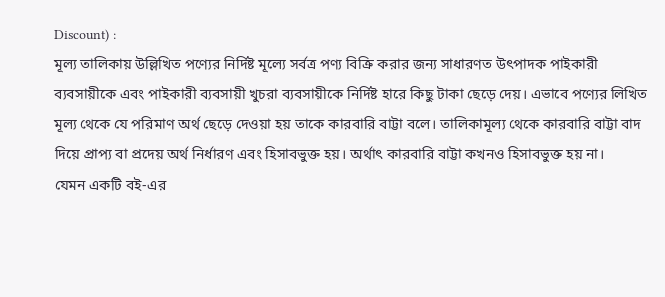Discount) :
মূল্য তালিকায় উল্লিখিত পণ্যের নির্দিষ্ট মূল্যে সর্বত্র পণ্য বিক্রি করার জন্য সাধারণত উৎপাদক পাইকারী ব্যবসায়ীকে এবং পাইকারী ব্যবসায়ী খুচরা ব্যবসায়ীকে নির্দিষ্ট হারে কিছু টাকা ছেড়ে দেয়। এভাবে পণ্যের লিখিত মূল্য থেকে যে পরিমাণ অর্থ ছেড়ে দেওয়া হয় তাকে কারবারি বাট্টা বলে। তালিকামূল্য থেকে কারবারি বাট্টা বাদ দিয়ে প্রাপ্য বা প্রদেয় অর্থ নির্ধারণ এবং হিসাবভুক্ত হয়। অর্থাৎ কারবারি বাট্টা কখনও হিসাবভুক্ত হয় না।
যেমন একটি বই-এর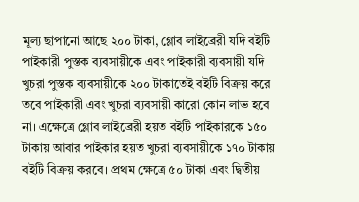মূল্য ছাপানো আছে ২০০ টাকা, গ্লোব লাইব্রেরী যদি বইটি পাইকারী পুস্তক ব্যবসায়ীকে এবং পাইকারী ব্যবসায়ী যদি খুচরা পুস্তক ব্যবসায়ীকে ২০০ টাকাতেই বইটি বিক্রয় করে তবে পাইকারী এবং খুচরা ব্যবসায়ী কারো কোন লাভ হবে না। এক্ষেত্রে গ্লোব লাইব্রেরী হয়ত বইটি পাইকারকে ১৫০ টাকায় আবার পাইকার হয়ত খুচরা ব্যবসায়ীকে ১৭০ টাকায় বইটি বিক্রয় করবে। প্রথম ক্ষেত্রে ৫০ টাকা এবং দ্বিতীয়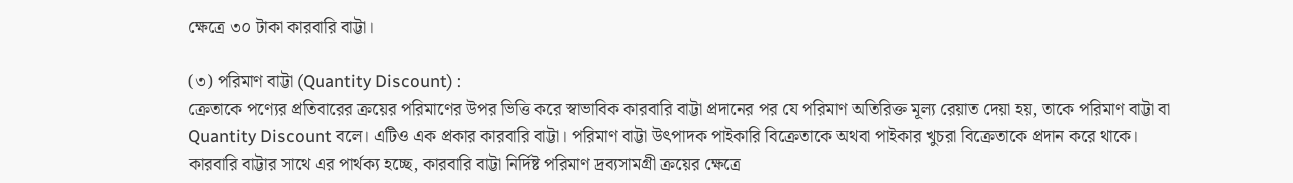ক্ষেত্রে ৩০ টাকা কারবারি বাট্টা।

(৩) পরিমাণ বাট্টা (Quantity Discount) :
ক্রেতাকে পণ্যের প্রতিবারের ক্রয়ের পরিমাণের উপর ভিত্তি করে স্বাভাবিক কারবারি বাট্টা প্রদানের পর যে পরিমাণ অতিরিক্ত মূল্য রেয়াত দেয়া হয়, তাকে পরিমাণ বাট্টা বা Quantity Discount বলে। এটিও এক প্রকার কারবারি বাট্টা। পরিমাণ বাট্টা উৎপাদক পাইকারি বিক্রেতাকে অথবা পাইকার খুচরা বিক্রেতাকে প্রদান করে থাকে।
কারবারি বাট্টার সাথে এর পার্থক্য হচ্ছে, কারবারি বাট্টা নির্দিষ্ট পরিমাণ দ্রব্যসামগ্রী ক্রয়ের ক্ষেত্রে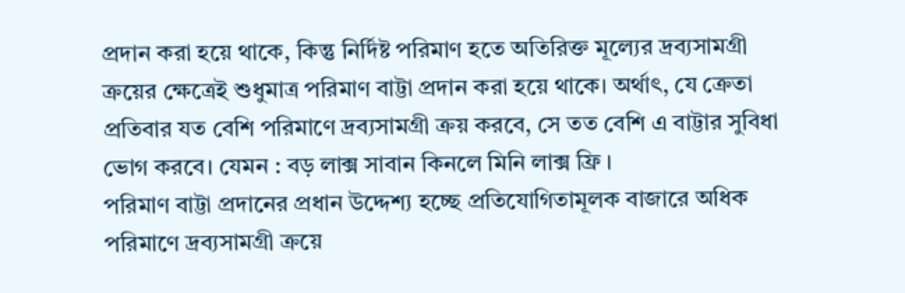প্রদান করা হয়ে থাকে, কিন্তু নির্দিষ্ট পরিমাণ হতে অতিরিক্ত মূল্যের দ্রব্যসামগ্রী ক্রয়ের ক্ষেত্রেই শুধুমাত্র পরিমাণ বাট্টা প্রদান করা হয়ে থাকে। অর্থাৎ, যে ক্রেতা প্রতিবার যত বেশি পরিমাণে দ্রব্যসামগ্রী ক্রয় করবে, সে তত বেশি এ বাট্টার সুবিধা ভোগ করবে। যেমন : বড় লাক্স সাবান কিনলে মিনি লাক্স ফ্রি ।
পরিমাণ বাট্টা প্রদানের প্রধান উদ্দেশ্য হচ্ছে প্রতিযোগিতামূলক বাজারে অধিক পরিমাণে দ্রব্যসামগ্রী ক্রয়ে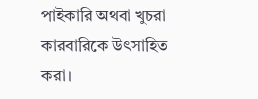পাইকারি অথবা খুচরা কারবারিকে উৎসাহিত করা।